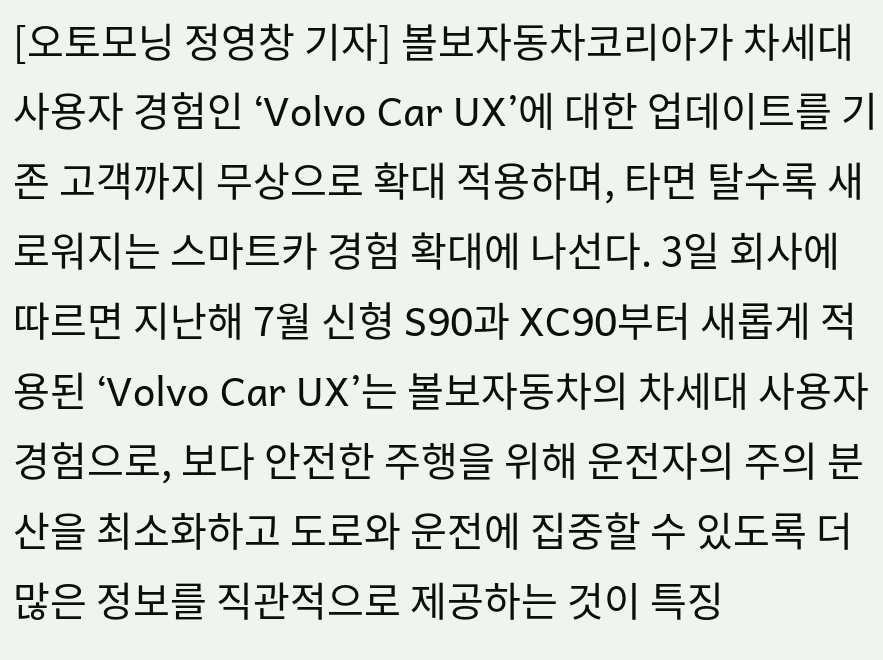[오토모닝 정영창 기자] 볼보자동차코리아가 차세대 사용자 경험인 ‘Volvo Car UX’에 대한 업데이트를 기존 고객까지 무상으로 확대 적용하며, 타면 탈수록 새로워지는 스마트카 경험 확대에 나선다. 3일 회사에 따르면 지난해 7월 신형 S90과 XC90부터 새롭게 적용된 ‘Volvo Car UX’는 볼보자동차의 차세대 사용자 경험으로, 보다 안전한 주행을 위해 운전자의 주의 분산을 최소화하고 도로와 운전에 집중할 수 있도록 더 많은 정보를 직관적으로 제공하는 것이 특징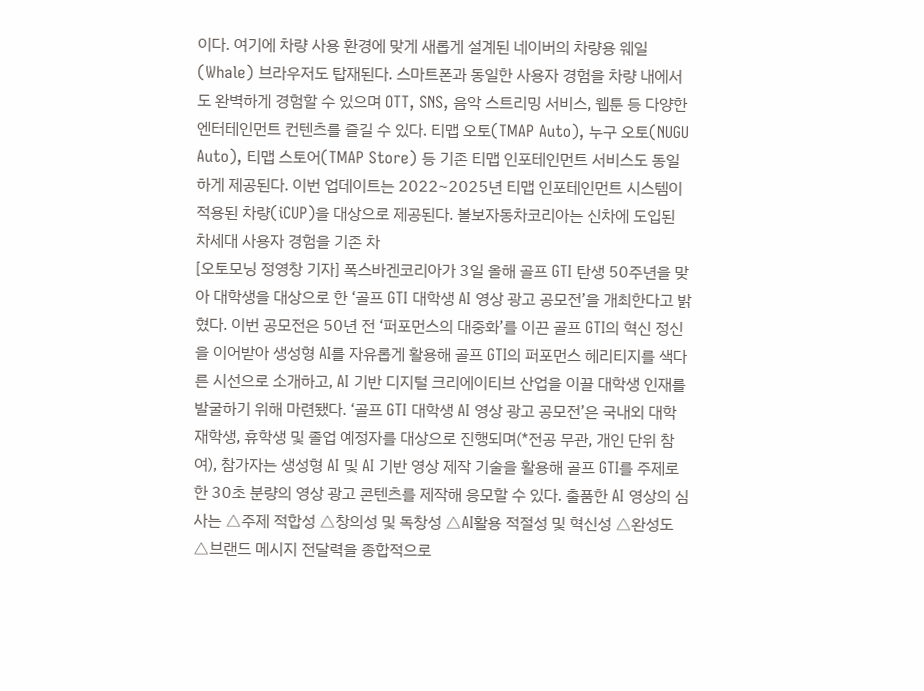이다. 여기에 차량 사용 환경에 맞게 새롭게 설계된 네이버의 차량용 웨일(Whale) 브라우저도 탑재된다. 스마트폰과 동일한 사용자 경험을 차량 내에서도 완벽하게 경험할 수 있으며 OTT, SNS, 음악 스트리밍 서비스, 웹툰 등 다양한 엔터테인먼트 컨텐츠를 즐길 수 있다. 티맵 오토(TMAP Auto), 누구 오토(NUGU Auto), 티맵 스토어(TMAP Store) 등 기존 티맵 인포테인먼트 서비스도 동일하게 제공된다. 이번 업데이트는 2022~2025년 티맵 인포테인먼트 시스템이 적용된 차량(iCUP)을 대상으로 제공된다. 볼보자동차코리아는 신차에 도입된 차세대 사용자 경험을 기존 차
[오토모닝 정영창 기자] 폭스바겐코리아가 3일 올해 골프 GTI 탄생 50주년을 맞아 대학생을 대상으로 한 ‘골프 GTI 대학생 AI 영상 광고 공모전’을 개최한다고 밝혔다. 이번 공모전은 50년 전 ‘퍼포먼스의 대중화’를 이끈 골프 GTI의 혁신 정신을 이어받아 생성형 AI를 자유롭게 활용해 골프 GTI의 퍼포먼스 헤리티지를 색다른 시선으로 소개하고, AI 기반 디지털 크리에이티브 산업을 이끌 대학생 인재를 발굴하기 위해 마련됐다. ‘골프 GTI 대학생 AI 영상 광고 공모전’은 국내외 대학 재학생, 휴학생 및 졸업 예정자를 대상으로 진행되며(*전공 무관, 개인 단위 참여), 참가자는 생성형 AI 및 AI 기반 영상 제작 기술을 활용해 골프 GTI를 주제로 한 30초 분량의 영상 광고 콘텐츠를 제작해 응모할 수 있다. 출품한 AI 영상의 심사는 △주제 적합성 △창의성 및 독창성 △AI활용 적절성 및 혁신성 △완성도 △브랜드 메시지 전달력을 종합적으로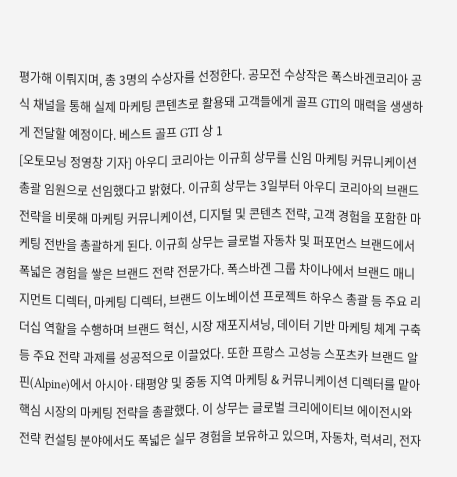평가해 이뤄지며, 총 3명의 수상자를 선정한다. 공모전 수상작은 폭스바겐코리아 공식 채널을 통해 실제 마케팅 콘텐츠로 활용돼 고객들에게 골프 GTI의 매력을 생생하게 전달할 예정이다. 베스트 골프 GTI 상 1
[오토모닝 정영창 기자] 아우디 코리아는 이규희 상무를 신임 마케팅 커뮤니케이션 총괄 임원으로 선임했다고 밝혔다. 이규희 상무는 3일부터 아우디 코리아의 브랜드 전략을 비롯해 마케팅 커뮤니케이션, 디지털 및 콘텐츠 전략, 고객 경험을 포함한 마케팅 전반을 총괄하게 된다. 이규희 상무는 글로벌 자동차 및 퍼포먼스 브랜드에서 폭넓은 경험을 쌓은 브랜드 전략 전문가다. 폭스바겐 그룹 차이나에서 브랜드 매니지먼트 디렉터, 마케팅 디렉터, 브랜드 이노베이션 프로젝트 하우스 총괄 등 주요 리더십 역할을 수행하며 브랜드 혁신, 시장 재포지셔닝, 데이터 기반 마케팅 체계 구축 등 주요 전략 과제를 성공적으로 이끌었다. 또한 프랑스 고성능 스포츠카 브랜드 알핀(Alpine)에서 아시아·태평양 및 중동 지역 마케팅 & 커뮤니케이션 디렉터를 맡아 핵심 시장의 마케팅 전략을 총괄했다. 이 상무는 글로벌 크리에이티브 에이전시와 전략 컨설팅 분야에서도 폭넓은 실무 경험을 보유하고 있으며, 자동차, 럭셔리, 전자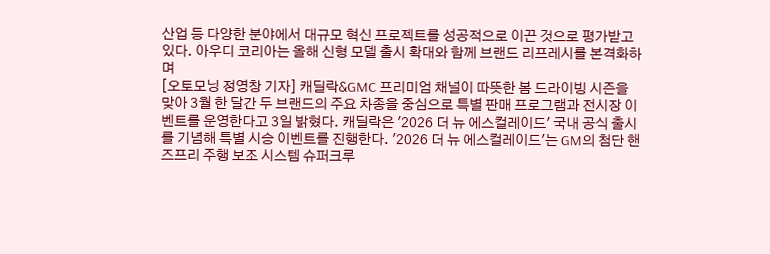산업 등 다양한 분야에서 대규모 혁신 프로젝트를 성공적으로 이끈 것으로 평가받고 있다. 아우디 코리아는 올해 신형 모델 출시 확대와 함께 브랜드 리프레시를 본격화하며
[오토모닝 정영창 기자] 캐딜락&GMC 프리미엄 채널이 따뜻한 봄 드라이빙 시즌을 맞아 3월 한 달간 두 브랜드의 주요 차종을 중심으로 특별 판매 프로그램과 전시장 이벤트를 운영한다고 3일 밝혔다. 캐딜락은 '2026 더 뉴 에스컬레이드' 국내 공식 출시를 기념해 특별 시승 이벤트를 진행한다. '2026 더 뉴 에스컬레이드'는 GM의 첨단 핸즈프리 주행 보조 시스템 슈퍼크루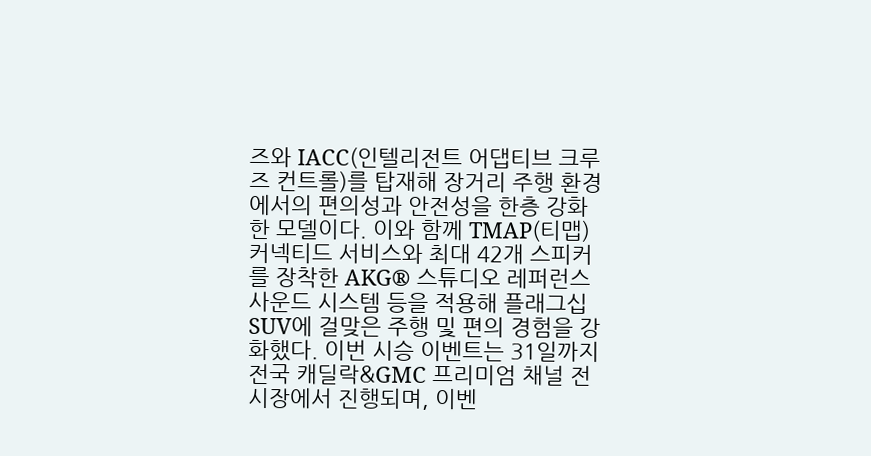즈와 IACC(인텔리전트 어댑티브 크루즈 컨트롤)를 탑재해 장거리 주행 환경에서의 편의성과 안전성을 한층 강화한 모델이다. 이와 함께 TMAP(티맵) 커넥티드 서비스와 최대 42개 스피커를 장착한 AKG® 스튜디오 레퍼런스 사운드 시스템 등을 적용해 플래그십 SUV에 걸맞은 주행 및 편의 경험을 강화했다. 이번 시승 이벤트는 31일까지 전국 캐딜락&GMC 프리미엄 채널 전시장에서 진행되며, 이벤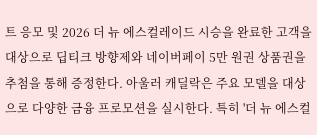트 응모 및 2026 더 뉴 에스컬레이드 시승을 완료한 고객을 대상으로 딥티크 방향제와 네이버페이 5만 원권 상품권을 추첨을 통해 증정한다. 아울러 캐딜락은 주요 모델을 대상으로 다양한 금융 프로모션을 실시한다. 특히 '더 뉴 에스컬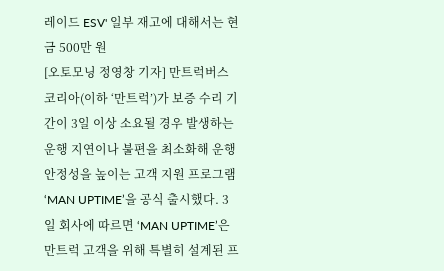레이드 ESV' 일부 재고에 대해서는 현금 500만 원
[오토모닝 정영창 기자] 만트럭버스코리아(이하 ‘만트럭’)가 보증 수리 기간이 3일 이상 소요될 경우 발생하는 운행 지연이나 불편을 최소화해 운행 안정성을 높이는 고객 지원 프로그램 ‘MAN UPTIME’을 공식 출시했다. 3일 회사에 따르면 ‘MAN UPTIME’은 만트럭 고객을 위해 특별히 설계된 프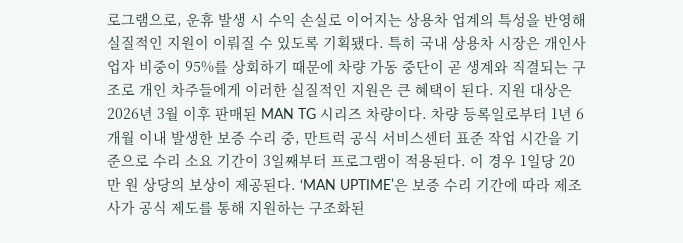로그램으로, 운휴 발생 시 수익 손실로 이어지는 상용차 업계의 특성을 반영해 실질적인 지원이 이뤄질 수 있도록 기획됐다. 특히 국내 상용차 시장은 개인사업자 비중이 95%를 상회하기 때문에 차량 가동 중단이 곧 생계와 직결되는 구조로 개인 차주들에게 이러한 실질적인 지원은 큰 혜택이 된다. 지원 대상은 2026년 3월 이후 판매된 MAN TG 시리즈 차량이다. 차량 등록일로부터 1년 6개월 이내 발생한 보증 수리 중, 만트럭 공식 서비스센터 표준 작업 시간을 기준으로 수리 소요 기간이 3일째부터 프로그램이 적용된다. 이 경우 1일당 20만 원 상당의 보상이 제공된다. ‘MAN UPTIME’은 보증 수리 기간에 따라 제조사가 공식 제도를 통해 지원하는 구조화된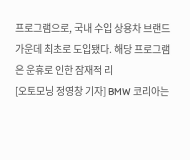프로그램으로, 국내 수입 상용차 브랜드 가운데 최초로 도입됐다. 해당 프로그램은 운휴로 인한 잠재적 리
[오토모닝 정영창 기자] BMW 코리아는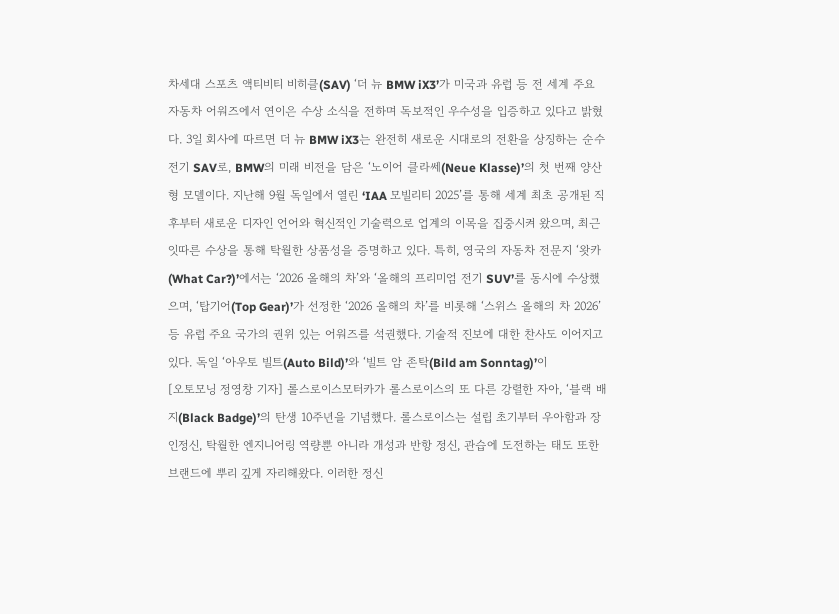차세대 스포츠 액티비티 비히클(SAV) ‘더 뉴 BMW iX3’가 미국과 유럽 등 전 세계 주요 자동차 어워즈에서 연이은 수상 소식을 전하며 독보적인 우수성을 입증하고 있다고 밝혔다. 3일 회사에 따르면 더 뉴 BMW iX3는 완전히 새로운 시대로의 전환을 상징하는 순수전기 SAV로, BMW의 미래 비전을 담은 ‘노이어 클라쎄(Neue Klasse)’의 첫 번째 양산형 모델이다. 지난해 9월 독일에서 열린 ‘IAA 모빌리티 2025’를 통해 세계 최초 공개된 직후부터 새로운 디자인 언어와 혁신적인 기술력으로 업계의 이목을 집중시켜 왔으며, 최근 잇따른 수상을 통해 탁월한 상품성을 증명하고 있다. 특히, 영국의 자동차 전문지 ‘왓카(What Car?)’에서는 ‘2026 올해의 차’와 ‘올해의 프리미엄 전기 SUV’를 동시에 수상했으며, ‘탑기어(Top Gear)’가 선정한 ‘2026 올해의 차’를 비롯해 ‘스위스 올해의 차 2026’ 등 유럽 주요 국가의 권위 있는 어워즈를 석권했다. 기술적 진보에 대한 찬사도 이어지고 있다. 독일 ‘아우토 빌트(Auto Bild)’와 ‘빌트 암 존탁(Bild am Sonntag)’이
[오토모닝 정영창 기자] 롤스로이스모터카가 롤스로이스의 또 다른 강렬한 자아, ‘블랙 배지(Black Badge)’의 탄생 10주년을 기념했다. 롤스로이스는 설립 초기부터 우아함과 장인정신, 탁월한 엔지니어링 역량뿐 아니라 개성과 반항 정신, 관습에 도전하는 태도 또한 브랜드에 뿌리 깊게 자리해왔다. 이러한 정신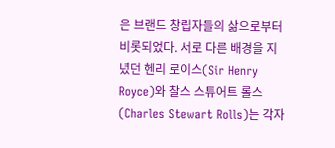은 브랜드 창립자들의 삶으로부터 비롯되었다. 서로 다른 배경을 지녔던 헨리 로이스(Sir Henry Royce)와 찰스 스튜어트 롤스(Charles Stewart Rolls)는 각자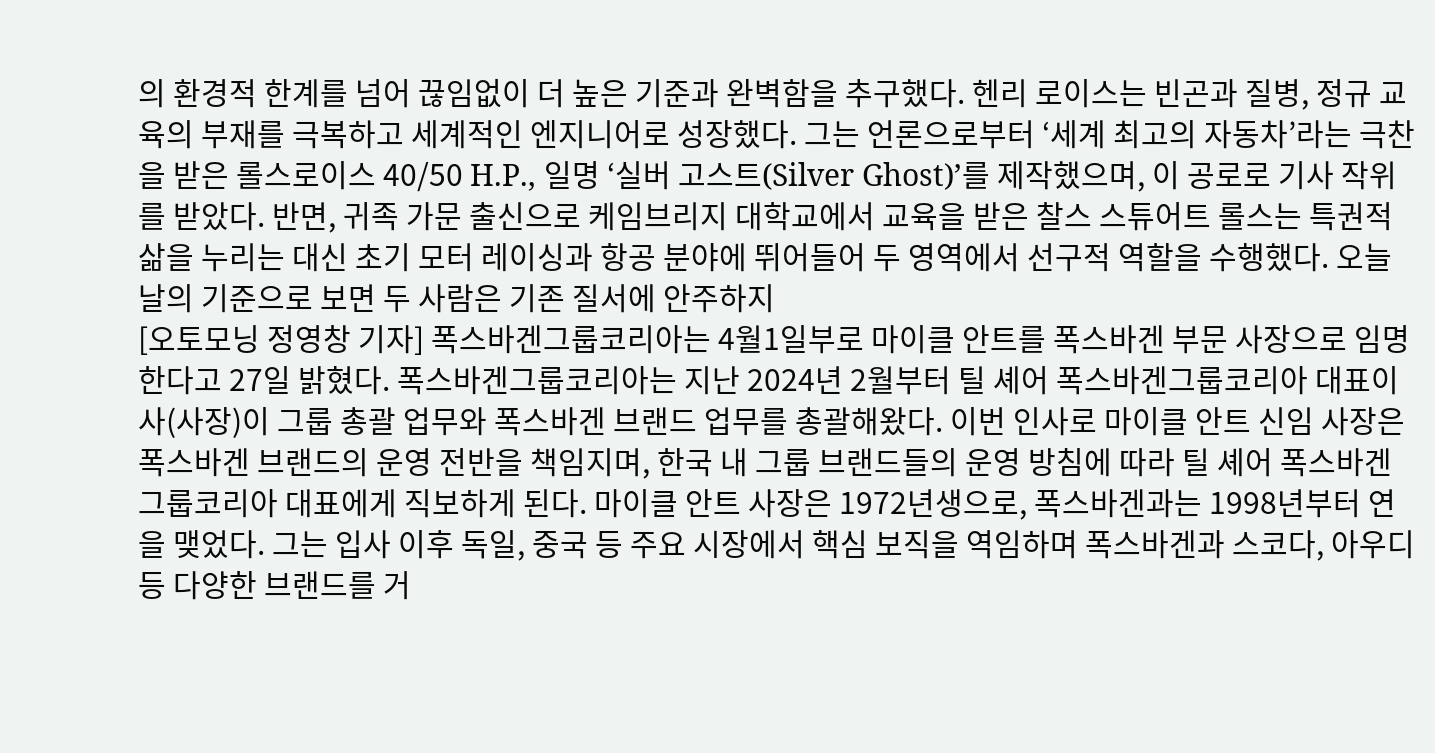의 환경적 한계를 넘어 끊임없이 더 높은 기준과 완벽함을 추구했다. 헨리 로이스는 빈곤과 질병, 정규 교육의 부재를 극복하고 세계적인 엔지니어로 성장했다. 그는 언론으로부터 ‘세계 최고의 자동차’라는 극찬을 받은 롤스로이스 40/50 H.P., 일명 ‘실버 고스트(Silver Ghost)’를 제작했으며, 이 공로로 기사 작위를 받았다. 반면, 귀족 가문 출신으로 케임브리지 대학교에서 교육을 받은 찰스 스튜어트 롤스는 특권적 삶을 누리는 대신 초기 모터 레이싱과 항공 분야에 뛰어들어 두 영역에서 선구적 역할을 수행했다. 오늘날의 기준으로 보면 두 사람은 기존 질서에 안주하지
[오토모닝 정영창 기자] 폭스바겐그룹코리아는 4월1일부로 마이클 안트를 폭스바겐 부문 사장으로 임명한다고 27일 밝혔다. 폭스바겐그룹코리아는 지난 2024년 2월부터 틸 셰어 폭스바겐그룹코리아 대표이사(사장)이 그룹 총괄 업무와 폭스바겐 브랜드 업무를 총괄해왔다. 이번 인사로 마이클 안트 신임 사장은 폭스바겐 브랜드의 운영 전반을 책임지며, 한국 내 그룹 브랜드들의 운영 방침에 따라 틸 셰어 폭스바겐그룹코리아 대표에게 직보하게 된다. 마이클 안트 사장은 1972년생으로, 폭스바겐과는 1998년부터 연을 맺었다. 그는 입사 이후 독일, 중국 등 주요 시장에서 핵심 보직을 역임하며 폭스바겐과 스코다, 아우디 등 다양한 브랜드를 거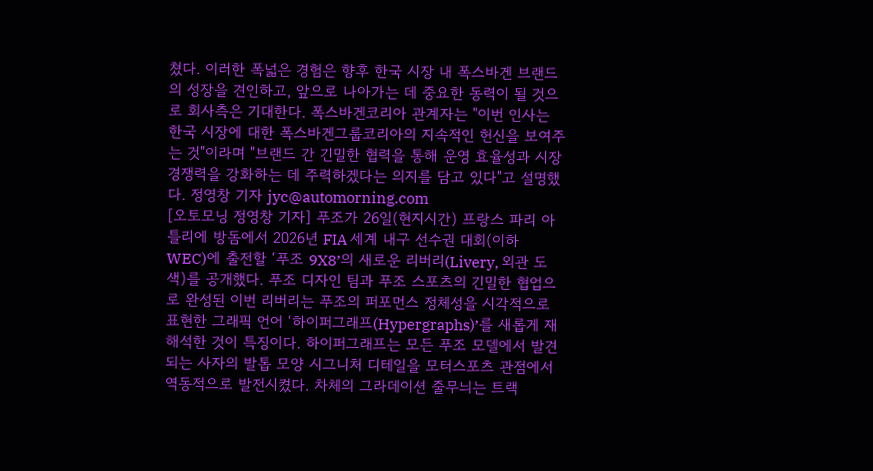쳤다. 이러한 폭넓은 경험은 향후 한국 시장 내 폭스바겐 브랜드의 성장을 견인하고, 앞으로 나아가는 데 중요한 동력이 될 것으로 회사측은 기대한다. 폭스바겐코리아 관계자는 "이번 인사는 한국 시장에 대한 폭스바겐그룹코리아의 지속적인 헌신을 보여주는 것"이라며 "브랜드 간 긴밀한 협력을 통해 운영 효율성과 시장 경쟁력을 강화하는 데 주력하겠다는 의지를 담고 있다"고 설명했다. 정영창 기자 jyc@automorning.com
[오토모닝 정영창 기자] 푸조가 26일(현지시간) 프랑스 파리 아틀리에 방돔에서 2026년 FIA 세계 내구 선수권 대회(이하 WEC)에 출전할 ‘푸조 9X8’의 새로운 리버리(Livery, 외관 도색)를 공개했다. 푸조 디자인 팀과 푸조 스포츠의 긴밀한 협업으로 완성된 이번 리버리는 푸조의 퍼포먼스 정체성을 시각적으로 표현한 그래픽 언어 ‘하이퍼그래프(Hypergraphs)’를 새롭게 재해석한 것이 특징이다. 하이퍼그래프는 모든 푸조 모델에서 발견되는 사자의 발톱 모양 시그니처 디테일을 모터스포츠 관점에서 역동적으로 발전시켰다. 차체의 그라데이션 줄무늬는 트랙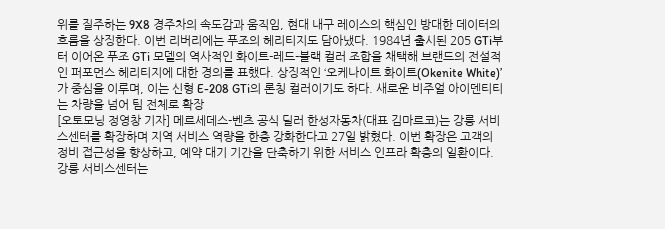위를 질주하는 9X8 경주차의 속도감과 움직임, 현대 내구 레이스의 핵심인 방대한 데이터의 흐름을 상징한다. 이번 리버리에는 푸조의 헤리티지도 담아냈다. 1984년 출시된 205 GTi부터 이어온 푸조 GTi 모델의 역사적인 화이트-레드-블랙 컬러 조합을 채택해 브랜드의 전설적인 퍼포먼스 헤리티지에 대한 경의를 표했다. 상징적인 ‘오케나이트 화이트(Okenite White)’가 중심을 이루며, 이는 신형 E-208 GTi의 론칭 컬러이기도 하다. 새로운 비주얼 아이덴티티는 차량을 넘어 팀 전체로 확장
[오토모닝 정영창 기자] 메르세데스-벤츠 공식 딜러 한성자동차(대표 김마르코)는 강릉 서비스센터를 확장하며 지역 서비스 역량을 한층 강화한다고 27일 밝혔다. 이번 확장은 고객의 정비 접근성을 향상하고, 예약 대기 기간을 단축하기 위한 서비스 인프라 확충의 일환이다. 강릉 서비스센터는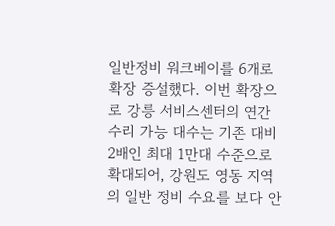일반정비 워크베이를 6개로 확장 증설했다. 이번 확장으로 강릉 서비스센터의 연간 수리 가능 대수는 기존 대비 2배인 최대 1만대 수준으로 확대되어, 강원도 영동 지역의 일반 정비 수요를 보다 안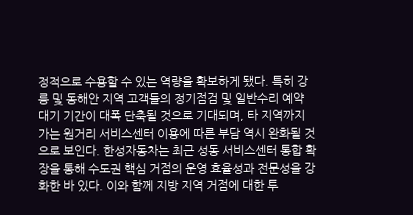정적으로 수용할 수 있는 역량을 확보하게 됐다. 특히 강릉 및 동해안 지역 고객들의 정기점검 및 일반수리 예약 대기 기간이 대폭 단축될 것으로 기대되며, 타 지역까지 가는 원거리 서비스센터 이용에 따른 부담 역시 완화될 것으로 보인다. 한성자동차는 최근 성동 서비스센터 통합 확장을 통해 수도권 핵심 거점의 운영 효율성과 전문성을 강화한 바 있다. 이와 함께 지방 지역 거점에 대한 투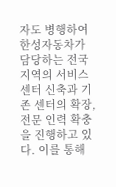자도 병행하여 한성자동차가 담당하는 전국 지역의 서비스센터 신축과 기존 센터의 확장, 전문 인력 확충을 진행하고 있다. 이를 통해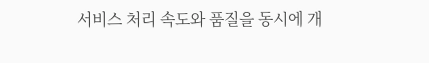서비스 처리 속도와 품질을 동시에 개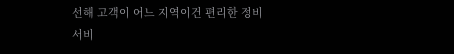선해 고객이 어느 지역이건 편리한 정비 서비